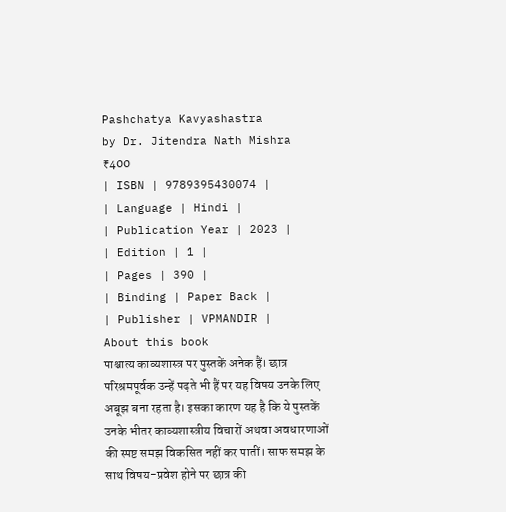Pashchatya Kavyashastra
by Dr. Jitendra Nath Mishra
₹400
| ISBN | 9789395430074 |
| Language | Hindi |
| Publication Year | 2023 |
| Edition | 1 |
| Pages | 390 |
| Binding | Paper Back |
| Publisher | VPMANDIR |
About this book
पाश्चात्य काव्यशास्त्र पर पुस्तकें अनेक हैं। छात्र परिश्रमपूर्वक उन्हें पढ़ते भी हैं पर यह विषय उनके लिए अबूझ बना रहता है। इसका कारण यह है कि ये पुस्तकें उनके भीतर काव्यशास्त्रीय विचारों अथवा अवधारणाओं की स्पष्ट समझ विकसित नहीं कर पातीं। साफ समझ के साथ विषय-प्रवेश होने पर छात्र की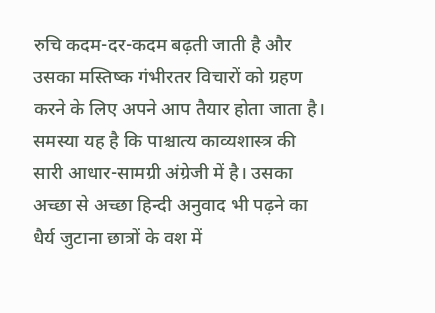रुचि कदम-दर-कदम बढ़ती जाती है और उसका मस्तिष्क गंभीरतर विचारों को ग्रहण करने के लिए अपने आप तैयार होता जाता है। समस्या यह है कि पाश्चात्य काव्यशास्त्र की सारी आधार-सामग्री अंग्रेजी में है। उसका अच्छा से अच्छा हिन्दी अनुवाद भी पढ़ने का धैर्य जुटाना छात्रों के वश में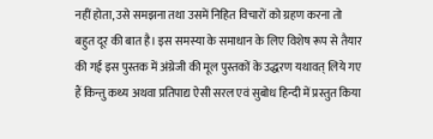नहीं होता, उसे समझना तथा उसमें निहित विचारों को ग्रहण करना तो बहुत दूर की बात है। इस समस्या के समाधान के लिए विशेष रूप से तैयार की गई इस पुस्तक में अंग्रेजी की मूल पुस्तकों के उद्धरण यथावत् लिये गए हैं किन्तु कथ्य अथवा प्रतिपाद्य ऐसी सरल एवं सुबोध हिन्दी में प्रस्तुत किया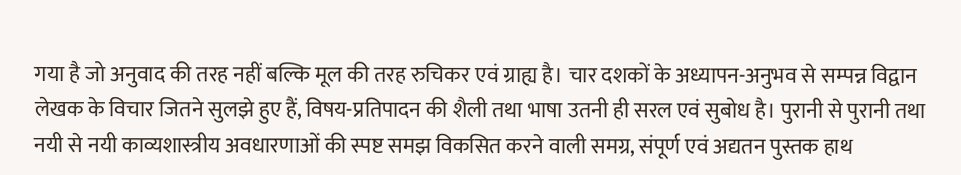गया है जो अनुवाद की तरह नहीं बल्कि मूल की तरह रुचिकर एवं ग्राह्य है। चार दशकों के अध्यापन-अनुभव से सम्पन्न विद्वान लेखक के विचार जितने सुलझे हुए हैं, विषय-प्रतिपादन की शैली तथा भाषा उतनी ही सरल एवं सुबोध है। पुरानी से पुरानी तथा नयी से नयी काव्यशास्त्रीय अवधारणाओं की स्पष्ट समझ विकसित करने वाली समग्र, संपूर्ण एवं अद्यतन पुस्तक हाथ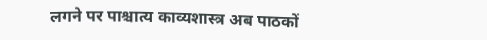लगने पर पाश्चात्य काव्यशास्त्र अब पाठकों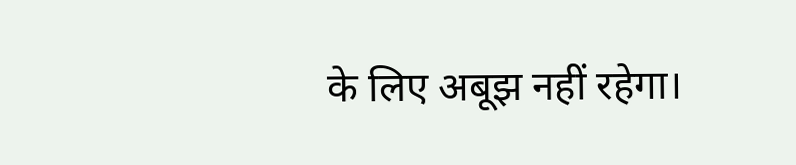के लिए अबूझ नहीं रहेगा।